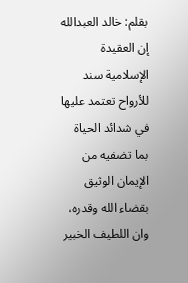بقلم: خالد العبدالله
إن العقيدة الإسلامية سند للأرواح تعتمد عليها في شدائد الحياة بما تضفيه من الإيمان الوثيق بقضاء الله وقدره، وان اللطيف الخبير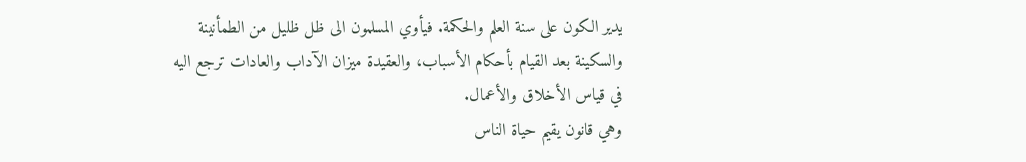يدير الكون على سنة العلم والحكمة. فيأوي المسلمون الى ظل ظليل من الطمأنينة والسكينة بعد القيام بأحكام الأسباب، والعقيدة ميزان الآداب والعادات ترجع اليه في قياس الأخلاق والأعمال.
وهي قانون يقيم حياة الناس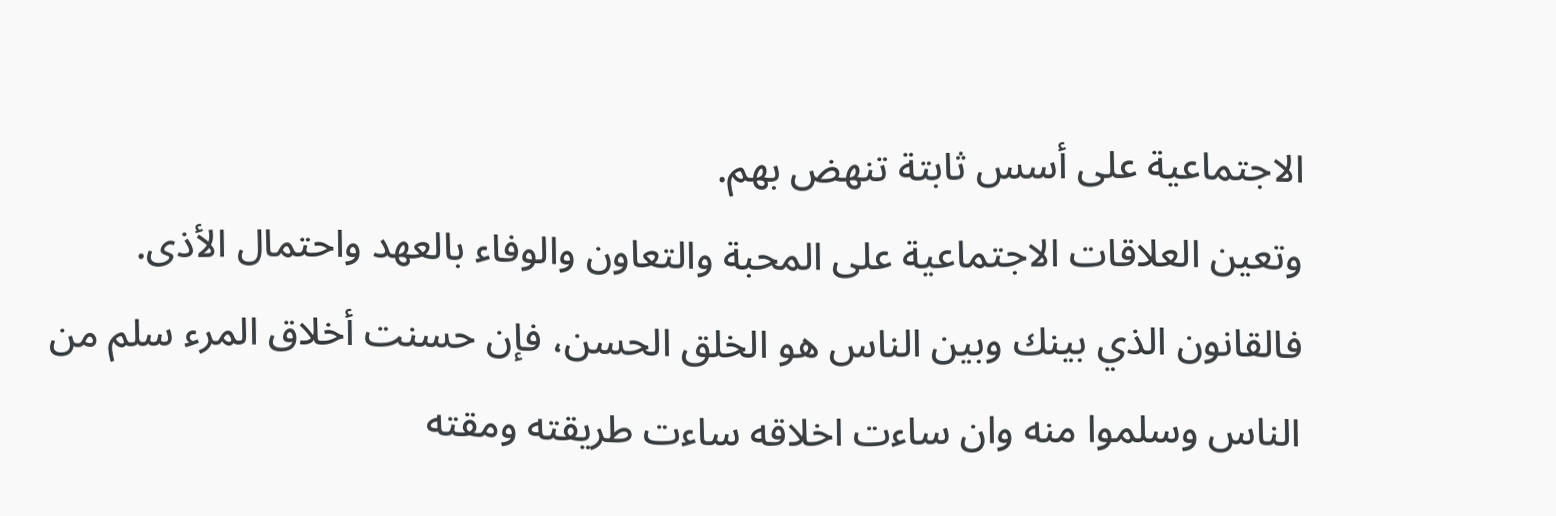الاجتماعية على أسس ثابتة تنهض بهم.
وتعين العلاقات الاجتماعية على المحبة والتعاون والوفاء بالعهد واحتمال الأذى.
فالقانون الذي بينك وبين الناس هو الخلق الحسن، فإن حسنت أخلاق المرء سلم من الناس وسلموا منه وان ساءت اخلاقه ساءت طريقته ومقته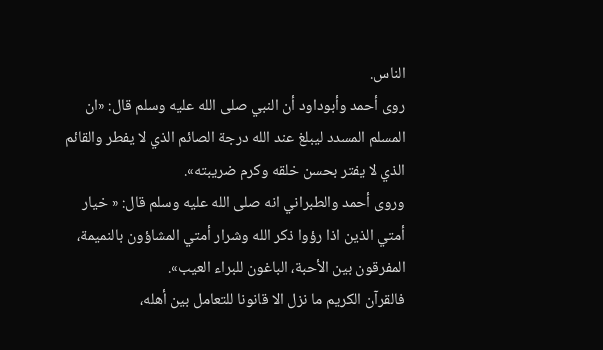الناس.
روى أحمد وأبوداود أن النبي صلى الله عليه وسلم قال: «ان المسلم المسدد ليبلغ عند الله درجة الصائم الذي لا يفطر والقائم الذي لا يفتر بحسن خلقه وكرم ضريبته».
وروى أحمد والطبراني انه صلى الله عليه وسلم قال: « خيار أمتي الذين اذا رؤوا ذكر الله وشرار أمتي المشاؤون بالنميمة، المفرقون بين الأحبة، الباغون للبراء العيب».
فالقرآن الكريم ما نزل الا قانونا للتعامل بين أهله،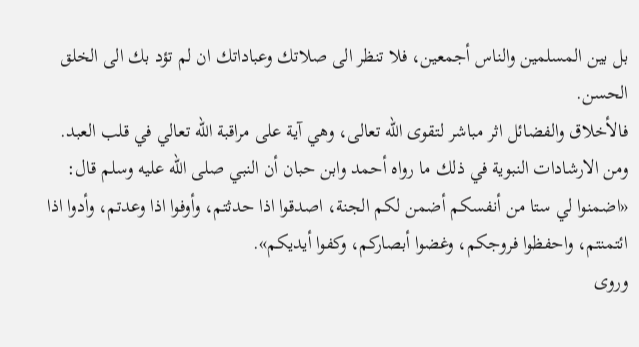بل بين المسلمين والناس أجمعين، فلا تنظر الى صلاتك وعباداتك ان لم تؤد بك الى الخلق الحسن.
فالأخلاق والفضائل اثر مباشر لتقوى الله تعالى، وهي آية على مراقبة الله تعالي في قلب العبد.
ومن الارشادات النبوية في ذلك ما رواه أحمد وابن حبان أن النبي صلى الله عليه وسلم قال: «اضمنوا لي ستا من أنفسكم أضمن لكم الجنة، اصدقوا اذا حدثتم، وأوفوا اذا وعدتم، وأدوا اذا ائتمنتم، واحفظوا فروجكم، وغضوا أبصاركم، وكفوا أيديكم».
وروى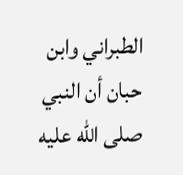الطبراني وابن حبان أن النبي صلى الله عليه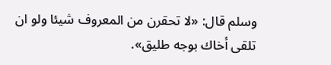وسلم قال: «لا تحقرن من المعروف شيئا ولو ان تلقى أخاك بوجه طليق».